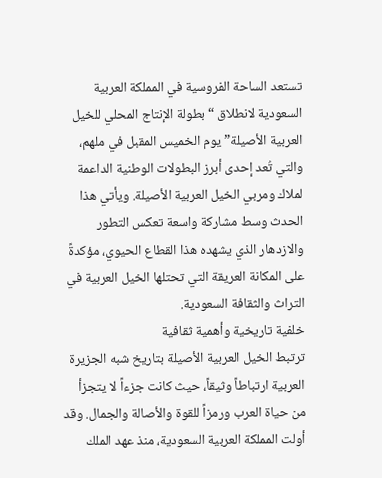تستعد الساحة الفروسية في المملكة العربية السعودية لانطلاق “بطولة الإنتاج المحلي للخيل العربية الأصيلة” يوم الخميس المقبل في ملهم، والتي تُعد إحدى أبرز البطولات الوطنية الداعمة لملاك ومربي الخيل العربية الأصيلة. ويأتي هذا الحدث وسط مشاركة واسعة تعكس التطور والازدهار الذي يشهده هذا القطاع الحيوي، مؤكدةً على المكانة العريقة التي تحتلها الخيل العربية في التراث والثقافة السعودية.
خلفية تاريخية وأهمية ثقافية
ترتبط الخيل العربية الأصيلة بتاريخ شبه الجزيرة العربية ارتباطاً وثيقاً، حيث كانت جزءاً لا يتجزأ من حياة العرب ورمزاً للقوة والأصالة والجمال. وقد أولت المملكة العربية السعودية، منذ عهد الملك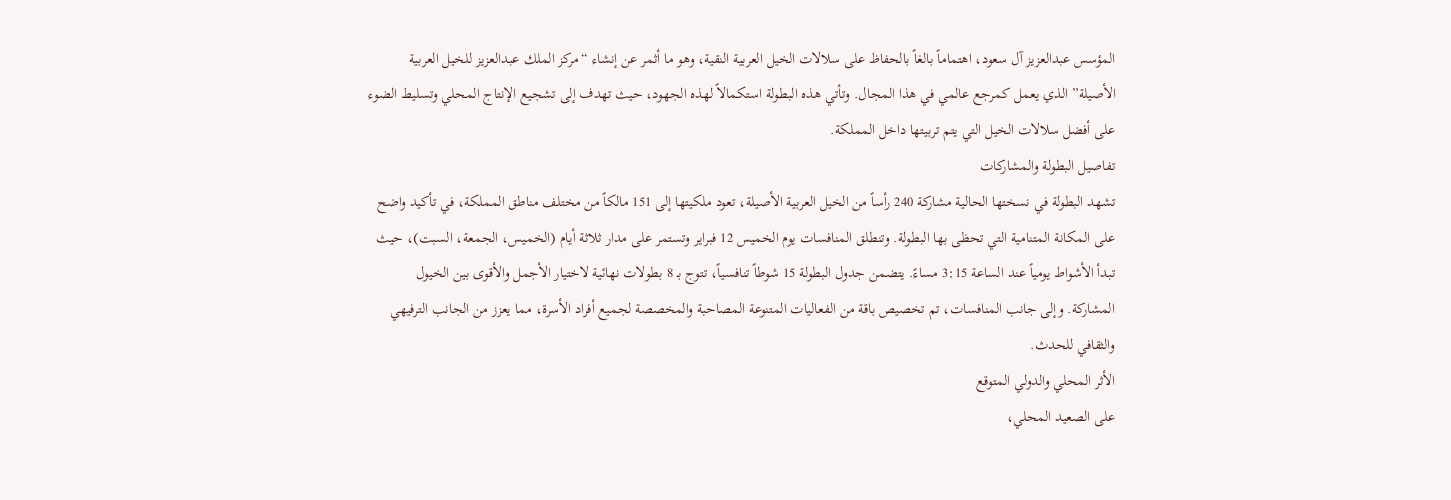المؤسس عبدالعزيز آل سعود، اهتماماً بالغاً بالحفاظ على سلالات الخيل العربية النقية، وهو ما أثمر عن إنشاء “مركز الملك عبدالعزيز للخيل العربية الأصيلة” الذي يعمل كمرجع عالمي في هذا المجال. وتأتي هذه البطولة استكمالاً لهذه الجهود، حيث تهدف إلى تشجيع الإنتاج المحلي وتسليط الضوء على أفضل سلالات الخيل التي يتم تربيتها داخل المملكة.
تفاصيل البطولة والمشاركات
تشهد البطولة في نسختها الحالية مشاركة 240 رأساً من الخيل العربية الأصيلة، تعود ملكيتها إلى 151 مالكاً من مختلف مناطق المملكة، في تأكيد واضح على المكانة المتنامية التي تحظى بها البطولة. وتنطلق المنافسات يوم الخميس 12 فبراير وتستمر على مدار ثلاثة أيام (الخميس، الجمعة، السبت)، حيث تبدأ الأشواط يومياً عند الساعة 3:15 مساءً. يتضمن جدول البطولة 15 شوطاً تنافسياً، تتوج بـ 8 بطولات نهائية لاختيار الأجمل والأقوى بين الخيول المشاركة. وإلى جانب المنافسات، تم تخصيص باقة من الفعاليات المتنوعة المصاحبة والمخصصة لجميع أفراد الأسرة، مما يعزز من الجانب الترفيهي والثقافي للحدث.
الأثر المحلي والدولي المتوقع
على الصعيد المحلي،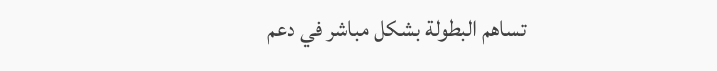تساهم البطولة بشكل مباشر في دعم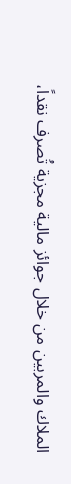الملاك والمربين من خلال جوائز مالية مجزية تُصرف نقداً،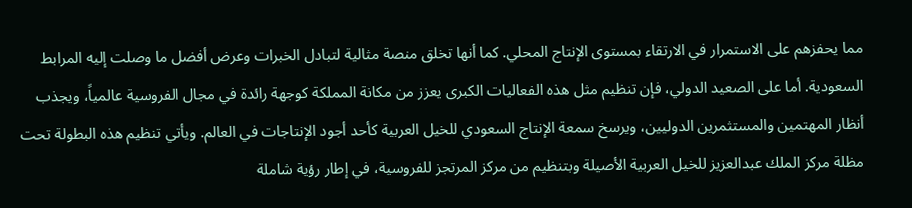مما يحفزهم على الاستمرار في الارتقاء بمستوى الإنتاج المحلي. كما أنها تخلق منصة مثالية لتبادل الخبرات وعرض أفضل ما وصلت إليه المرابط السعودية. أما على الصعيد الدولي، فإن تنظيم مثل هذه الفعاليات الكبرى يعزز من مكانة المملكة كوجهة رائدة في مجال الفروسية عالمياً، ويجذب أنظار المهتمين والمستثمرين الدوليين، ويرسخ سمعة الإنتاج السعودي للخيل العربية كأحد أجود الإنتاجات في العالم. ويأتي تنظيم هذه البطولة تحت مظلة مركز الملك عبدالعزيز للخيل العربية الأصيلة وبتنظيم من مركز المرتجز للفروسية، في إطار رؤية شاملة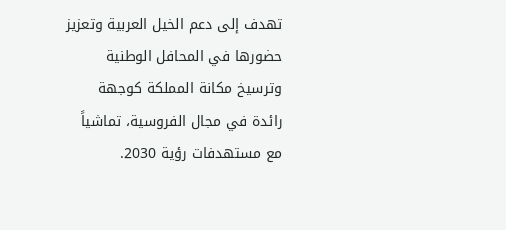تهدف إلى دعم الخيل العربية وتعزيز حضورها في المحافل الوطنية وترسيخ مكانة المملكة كوجهة رائدة في مجال الفروسية، تماشياً مع مستهدفات رؤية 2030.